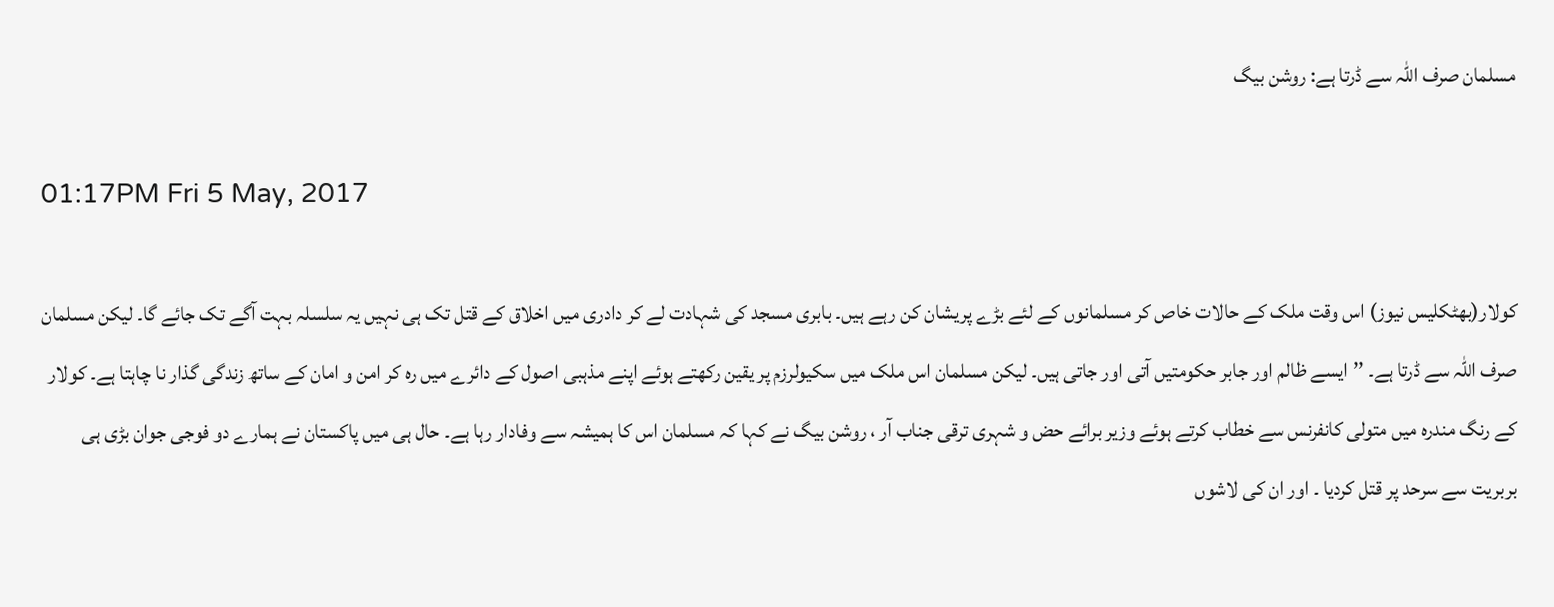مسلمان صرف اللہ سے ڈرتا ہے: روشن بیگ

01:17PM Fri 5 May, 2017

کولار(بھٹکلیس نیوز) اس وقت ملک کے حالات خاص کر مسلمانوں کے لئے بڑے پریشان کن رہے ہیں۔ بابری مسجد کی شہادت لے کر دادری میں اخلاق کے قتل تک ہی نہیں یہ سلسلہ بہت آگے تک جائے گا۔ لیکن مسلمان صرف اللہ سے ڈرتا ہے۔ ’’ایسے ظالم اور جابر حکومتیں آتی اور جاتی ہیں۔ لیکن مسلمان اس ملک میں سکیولرزم پر یقین رکھتے ہوئے اپنے مذہبی اصول کے دائرے میں رہ کر امن و امان کے ساتھ زندگی گذار نا چاہتا ہے۔ کولار کے رنگ مندرہ میں متولی کانفرنس سے خطاب کرتے ہوئے وزیر برائے حض و شہری ترقی جناب آر ، روشن بیگ نے کہا کہ مسلمان اس کا ہمیشہ سے وفادار رہا ہے۔ حال ہی میں پاکستان نے ہمارے دو فوجی جوان بڑی ہی بربریت سے سرحد پر قتل کردیا ۔ اور ان کی لاشوں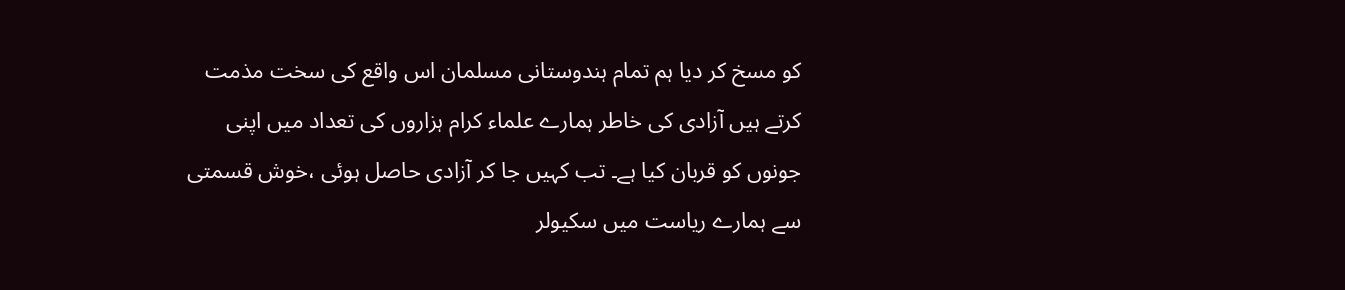کو مسخ کر دیا ہم تمام ہندوستانی مسلمان اس واقع کی سخت مذمت کرتے ہیں آزادی کی خاطر ہمارے علماء کرام ہزاروں کی تعداد میں اپنی جونوں کو قربان کیا ہے۔ تب کہیں جا کر آزادی حاصل ہوئی ،خوش قسمتی سے ہمارے ریاست میں سکیولر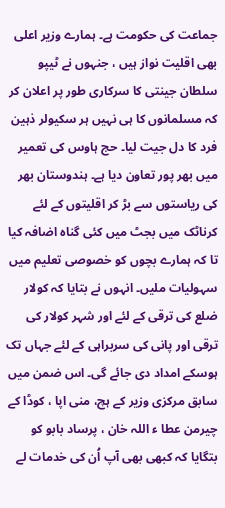جماعت کی حکومت ہے۔ ہمارے وزیر اعلی بھی اقلیت نواز ہیں ، جنہوں نے ٹیپو سلطان جینتی کا سرکاری طور پر اعلان کر کہ مسلمانوں کا ہی نہیں ہر سکیولر ذہین فرد کا دل جیت لیا۔ حج ہاوس کی تعمیر میں بھر پور تعاون دیا ہے۔ ہندوستان بھر کی ریاستوں سے بڑ کر اقلیتوں کے لئے کرناٹک میں بجٹ میں کئی گناہ اضافہ کیا تا کہ ہمارے بچوں کو خصوصی تعلیم میں سہولیات ملیں۔ انہوں نے بتایا کہ کولار ضلع کی ترقی کے لئے اور شہر کولار کی ترقی اور پانی کی سربراہی کے لئے جہاں تک ہوسکے امداد دی جائے گی۔ اس ضمن میں سابق مرکزی وزیر کے ہچ، منی اپا ، کوڈا کے چیرمن عطا ء اللہ خان ، پرساد بابو کو بتگایا کہ کبھی بھی آپ اُن کی خدمات لے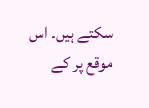سکتے ہیں۔ اس موقع پر کے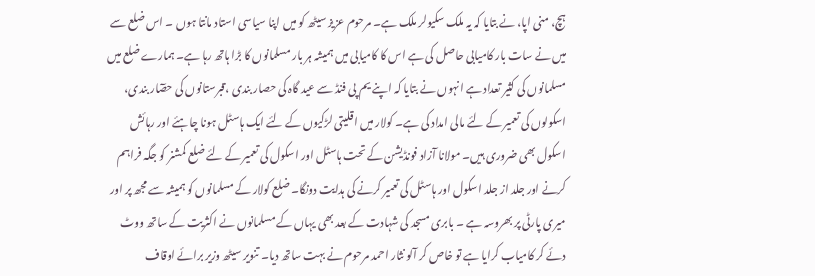ہچ، منی اپا، نے بتایا کہ یہ ملک سکیولر ملک ہے۔ مرحوم عزیز سیٹھ کو میں اپنا سیاسی استاد مانتا ہوں ۔ اس ضلع سے میں نے سات بار کامیابی حاصل کی ہے اس کا کامیابی میں ہمیشہ ہر بار مسلمانوں کا بڑا ہاتھ رہا ہے۔ ہمارے ضلع میں مسلمانوں کی کثیر تعداد ہے انہوں نے بتایا کہ اپنے یم پی فنڈ سے عید گاہ کی حصار بندی ،قبرستانوں کی حصٓار بندی، اسکولوں کی تعمیر کے لئے مالی امداد کی ہے۔ کولار میں اقلیتی لڑکیوں کے لئے ایک ہاسٹل ہونا چاہئے اور رہائش اسکول بھی ضروری ہیں۔ مولانا آزاد فونڈیشن کے تحت ہاسٹل اور اسکول کی تعمیر کے لئے ضلع کمشنر کو جگہ فراہم کرنے اور جلد از جلد اسکول اور ہاسٹل کی تعمیر کرنے کی ہدایت دونگا۔ ضلع کولار کے مسلمانوں کو ہمیشہ سے مجھ پر اور میری پارٹی پر بھروسہ ہے ۔ بابری مسجد کی شہادت کے بعد بھی یہاں کے مسلمانوں نے اکثریت کے ساتھ ووٹ دئے کر کامیاب کرایا ہے تو خاص کر آلو نثار احمد مرحوم نے بہت ساتھ دیا۔ تنویر سیٹھ وزیر برائے اوقاف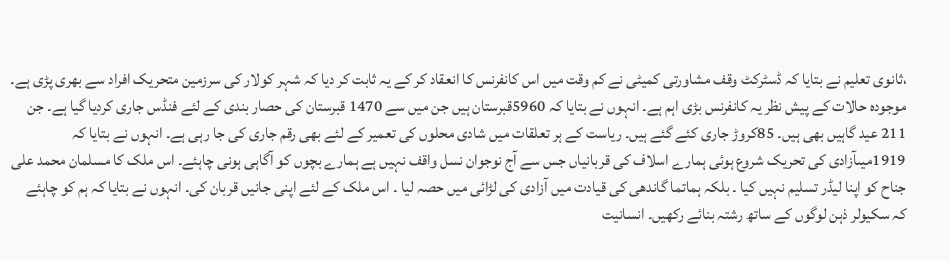،ثانوی تعلیم نے بتایا کہ ڈسٹرکٹ وقف مشاورتی کمیٹی نے کم وقت میں اس کانفرنس کا انعقاد کر کے یہ ثابت کر دیا کہ شہر کولار کی سرزمین متحریک افراد سے بھری پڑی ہے۔ موجودہ حالات کے پیش نظر یہ کانفرنس بڑی اہم ہے۔ انہوں نے بتایا کہ 5960قبرستان ہیں جن میں سے 1470 قبرستان کی حصار بندی کے لئے فنڈس جاری کردیا گیا ہے۔ جن 211 عید گاہیں بھی ہیں۔ 85کروڑ جاری کئے گئے ہیں۔ ریاست کے ہر تعلقات میں شادی محلوں کی تعمیر کے لئے بھی رقم جاری کی جا رہی ہے۔ انہوں نے بتایا کہ 1919میںآزادی کی تحریک شروع ہوئی ہمارے اسلاف کی قربانیاں جس سے آج نوجوان نسل واقف نہیں ہے ہمارے بچوں کو آگاہی ہونی چاہئے۔ اس ملک کا مسلمان محمد علی جناح کو اپنا لیڈر تسلیم نہیں کیا ۔ بلکہ ہماتما گاندھی کی قیادت میں آزادی کی لڑائی میں حصہ لیا ۔ اس ملک کے لئے اپنی جانیں قربان کی۔ انہوں نے بتایا کہ ہم کو چاہئے کہ سکیولر ذہن لوگوں کے ساتھ رشتہ بنائے رکھیں۔ انسانیت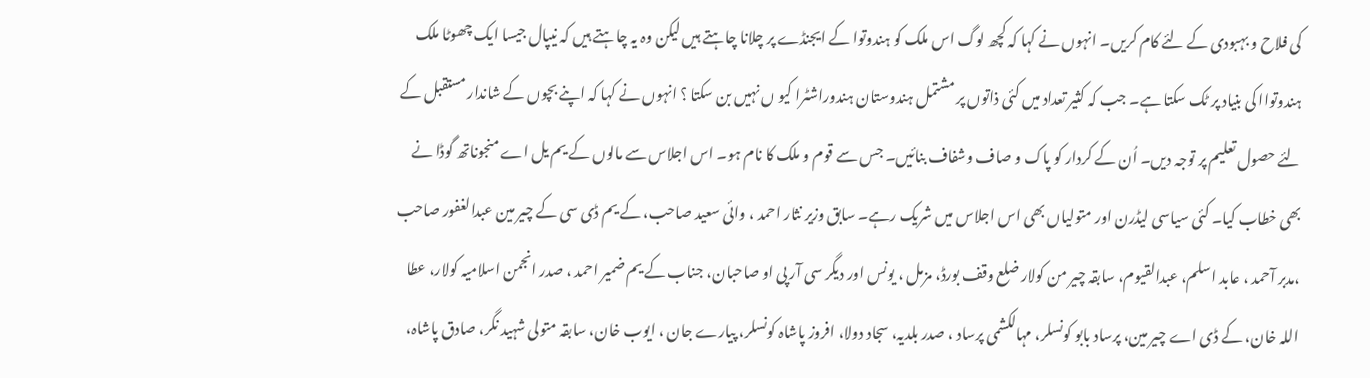کی فلاح و بہبودی کے لئے کام کریں۔ انہوں نے کہا کہ کچھ لوگ اس ملک کو ہندوتوا کے ایجنڈے پر چلانا چاہتے ہیں لیکن وہ یہ چاہتے ہیں کہ نیپال جیسا ایک چھوٹا ملک ہندوتواا کی بنیاد پر ٹک سکتا ہے۔ جب کہ کثیر تعداد میں کئی ذاتوں پر مشتمل ہندوستان ہندوراشٹرا کیو ں نہیں بن سکتا ؟ انہوں نے کہا کہ اپنے بچوں کے شاندار مستقبل کے لئے حصول تعلیم پر توجہ دیں۔ اُن کے کردار کو پاک و صاف وشفاف بنائیں۔ جس سے قوم و ملک کا نام ہو۔ اس اجلاس سے مالوں کے یم یل اے منجوناتھ گوڈا نے بھی خطاب کیا۔ کئی سیاسی لیڈرن اور متولیاں بھی اس اجلاس میں شریک رہے۔ سابق وزیر نثار احمد ، وائی سعید صاحب، کے یم ڈی سی کے چیر مین عبدالغفور صاحب ،مدبر آحمد ، عابد اسلم، عبدالقیوم، سابقہ چیر من کولار ضلع وقف بورڈ، مزمل ، یونس اور دیگر سی آر پی او صاحبان، جناب کے یم ضمیر احمد ، صدر انجمن اسلامیہ کولار، عطا اللہ خان، کے ڈی اے چیر مین، پرساد بابو کونسلر، مہالکشمی پرساد ، صدر بلدیہ، سجاد دولا، افروز پاشاہ کونسلر، پیارے جان ، ایوب خان، سابقہ متولی شہید نگر، صادق پاشاہ،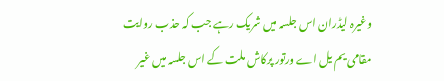وغیرہ لیڈران اس جلسہ میں شریک رہے جب کہ حذب روایت مقامی یم یل اے ورتور پرکاش ملت کے اس جلسہ میں غیر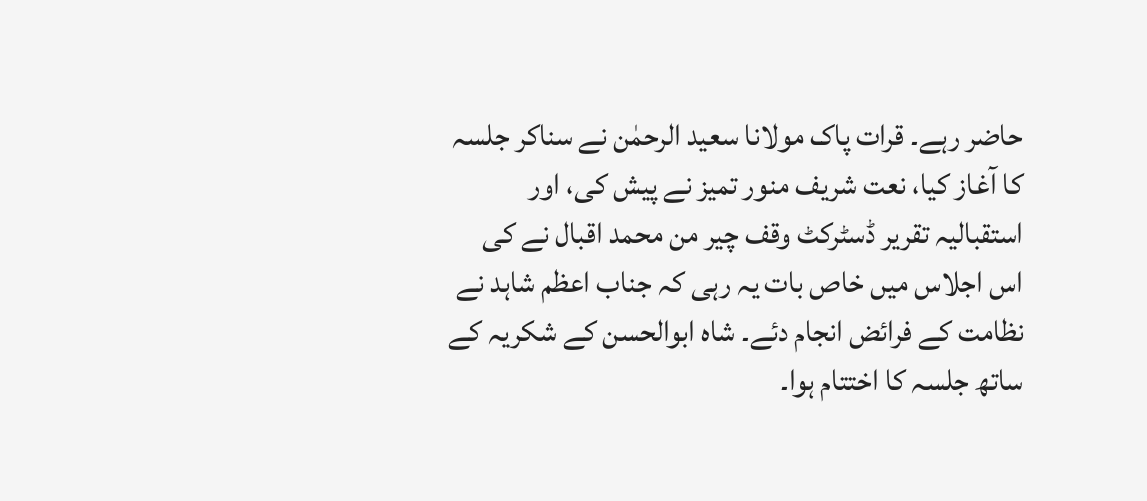حاضر رہے۔ قرات پاک مولانا سعید الرحمٰن نے سناکر جلسہ کا آغاز کیا، نعت شریف منور تمیز نے پیش کی، اور استقبالیہ تقریر ڈسٹرکٹ وقف چیر من محمد اقبال نے کی اس اجلاس میں خاص بات یہ رہی کہ جناب اعظم شاہد نے نظامت کے فرائض انجام دئے۔ شاہ ابوالحسن کے شکریہ کے ساتھ جلسہ کا اختتام ہوا۔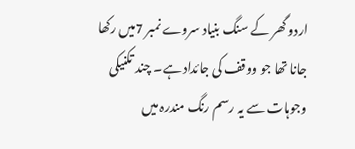اردو گھر کے سنگ بنیاد سروے نمبر 7میں رکھا جانا تھا جو ووقف کی جائداد ہے۔ چند تکنیکی وجوہات سے یہ رسم رنگ مندرہ میں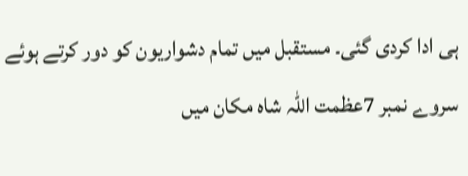ہی ادا کردی گئی۔ مستقبل میں تمام دشواریون کو دور کرتے ہوئے سروے نمبر 7عظمت اللہ شاہ مکان میں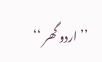’’اردو گھر ‘‘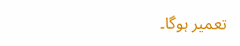تعمیر ہوگا۔